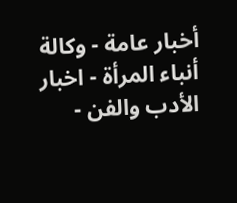أخبار عامة - وكالة أنباء المرأة - اخبار الأدب والفن -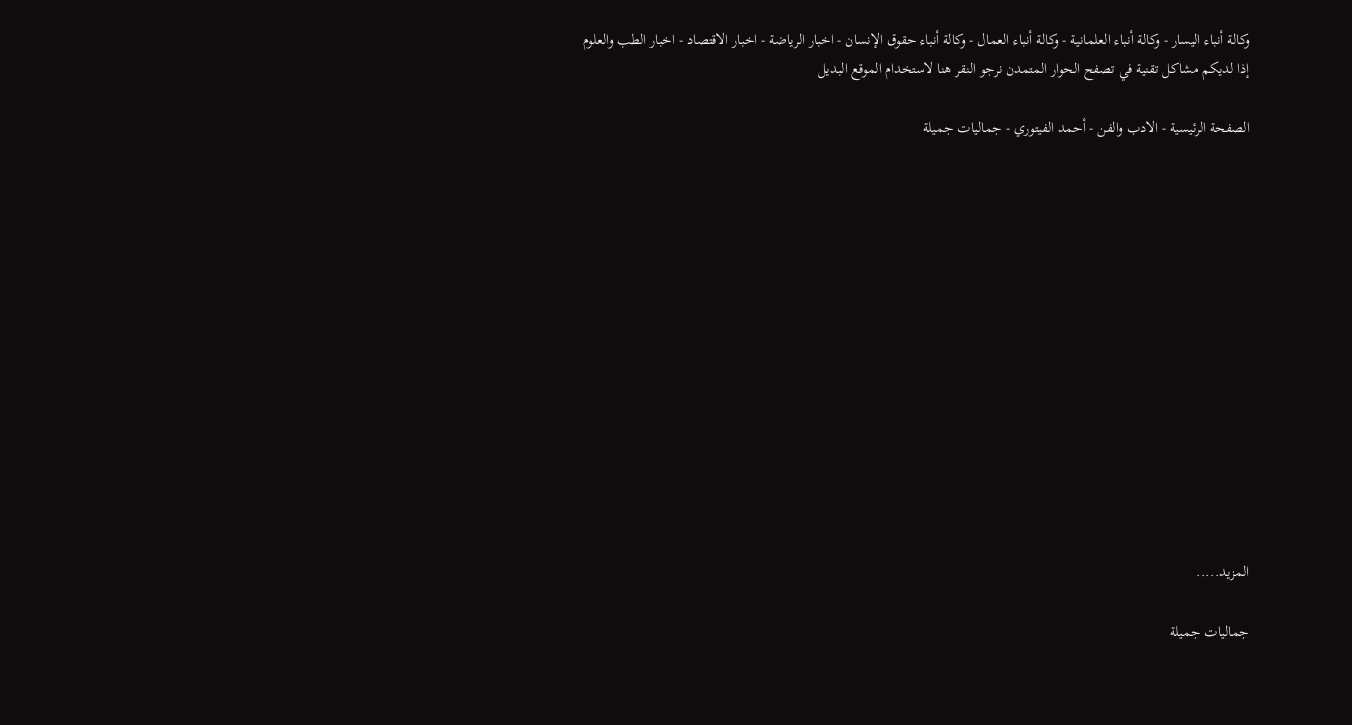وكالة أنباء اليسار - وكالة أنباء العلمانية - وكالة أنباء العمال - وكالة أنباء حقوق الإنسان - اخبار الرياضة - اخبار الاقتصاد - اخبار الطب والعلوم
إذا لديكم مشاكل تقنية في تصفح الحوار المتمدن نرجو النقر هنا لاستخدام الموقع البديل

الصفحة الرئيسية - الادب والفن - أحمد الفيتوري - جماليات جميلة














المزيد.....

جماليات جميلة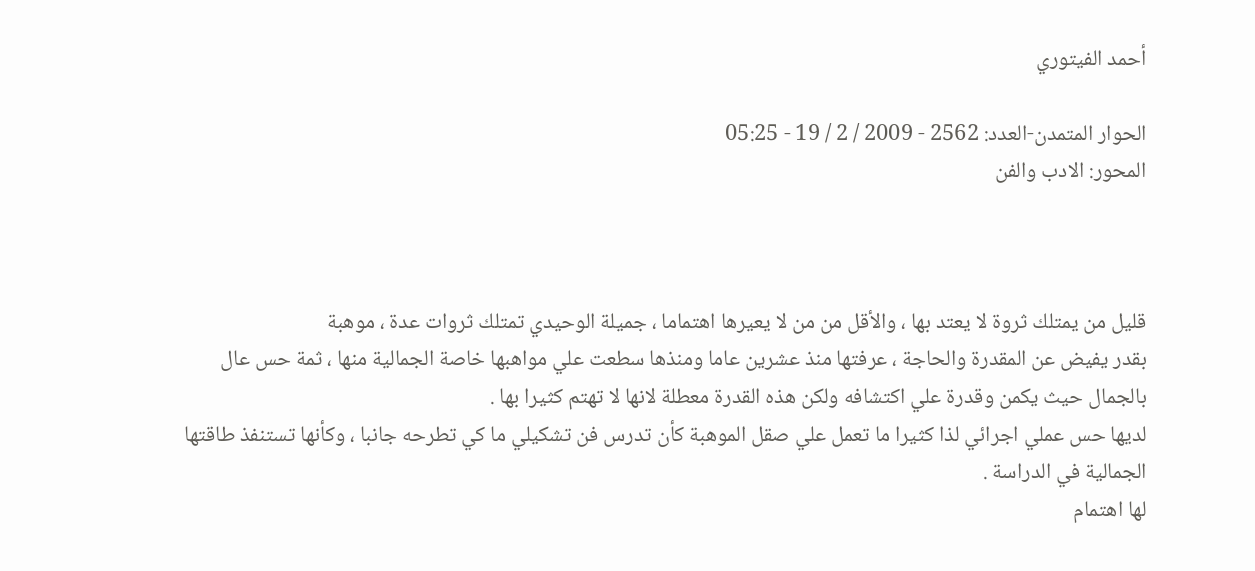أحمد الفيتوري

الحوار المتمدن-العدد: 2562 - 2009 / 2 / 19 - 05:25
المحور: الادب والفن



قليل من يمتلك ثروة لا يعتد بها ، والأقل من من لا يعيرها اهتماما ، جميلة الوحيدي تمتلك ثروات عدة ، موهبة
بقدر يفيض عن المقدرة والحاجة ، عرفتها منذ عشرين عاما ومنذها سطعت علي مواهبها خاصة الجمالية منها ، ثمة حس عال بالجمال حيث يكمن وقدرة علي اكتشافه ولكن هذه القدرة معطلة لانها لا تهتم كثيرا بها .
لديها حس عملي اجرائي لذا كثيرا ما تعمل علي صقل الموهبة كأن تدرس فن تشكيلي ما كي تطرحه جانبا ، وكأنها تستنفذ طاقتها الجمالية في الدراسة .
لها اهتمام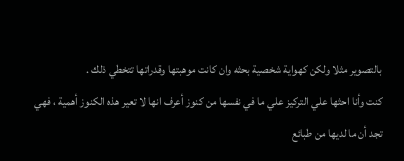بالتصوير مثلا ولكن كهواية شخصية بحثه وان كانت موهبتها وقدراتها تتخطي ذلك .
كنت وأنا احثها علي التركيز علي ما في نفسها من كنوز أعرف انها لا تعير هذه الكنوز أهمية ، فهي تجد أن ما لديها من طبائع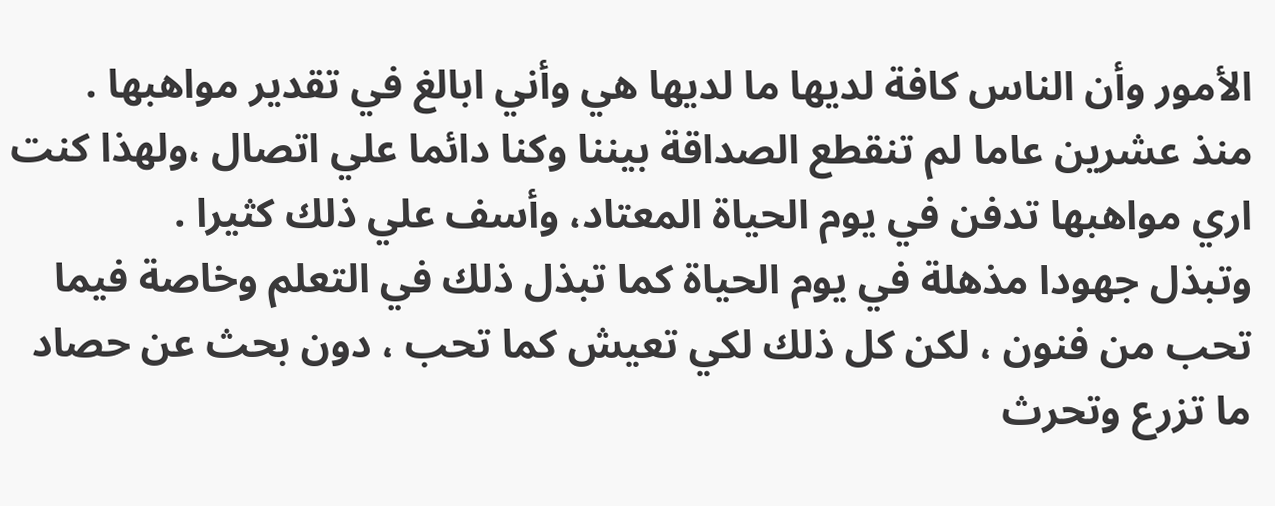الأمور وأن الناس كافة لديها ما لديها هي وأني ابالغ في تقدير مواهبها .
منذ عشرين عاما لم تنقطع الصداقة بيننا وكنا دائما علي اتصال ،ولهذا كنت اري مواهبها تدفن في يوم الحياة المعتاد، وأسف علي ذلك كثيرا .
وتبذل جهودا مذهلة في يوم الحياة كما تبذل ذلك في التعلم وخاصة فيما تحب من فنون ، لكن كل ذلك لكي تعيش كما تحب ، دون بحث عن حصاد ما تزرع وتحرث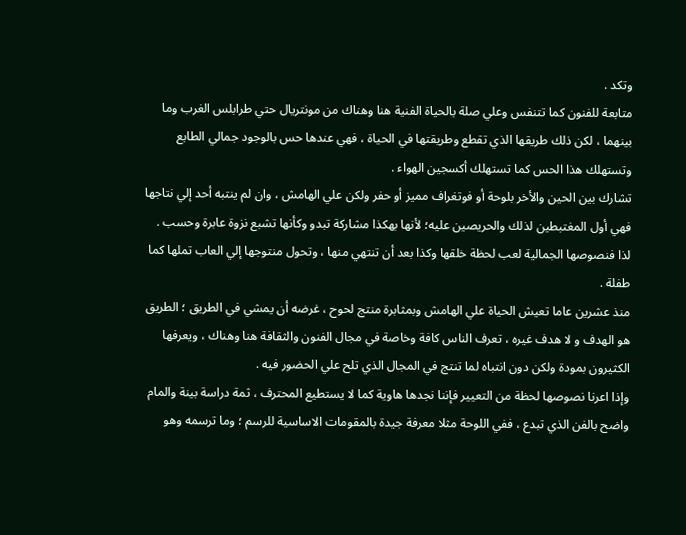وتكد .
متابعة للفنون كما تتنفس وعلي صلة بالحياة الفنية هنا وهناك من مونتريال حتي طرابلس الغرب وما بينهما ، لكن ذلك طريقها الذي تقطع وطريقتها في الحياة ، فهي عندها حس بالوجود جمالي الطابع وتستهلك هذا الحس كما تستهلك أكسجين الهواء .
تشارك بين الحين والأخر بلوحة أو فوتغراف مميز أو حفر ولكن علي الهامش ، وان لم ينتبه أحد إلي نتاجها فهي أول المغتبطين لذلك والحريصين عليه؛ لأنها بهكذا مشاركة تبدو وكأنها تشبع نزوة عابرة وحسب .
لذا فنصوصها الجمالية لعب لحظة خلقها وكذا بعد أن تنتهي منها ، وتحول منتوجها إلي العاب تملها كما طفلة .
منذ عشرين عاما تعيش الحياة علي الهامش وبمثابرة منتج لحوح ، غرضه أن يمشي في الطريق ؛ الطريق هو الهدف و لا هدف غيره ، تعرف الناس كافة وخاصة في مجال الفنون والثقافة هنا وهناك ، ويعرفها الكثيرون بمودة ولكن دون انتباه لما تنتج في المجال الذي تلح علي الحضور فيه .
وإذا اعرنا نصوصها لحظة من التعيير فإننا نجدها هاوية كما لا يستطيع المحترف ، ثمة دراسة بينة والمام واضح بالفن الذي تبدع ، ففي اللوحة مثلا معرفة جيدة بالمقومات الاساسية للرسم ؛ وما ترسمه وهو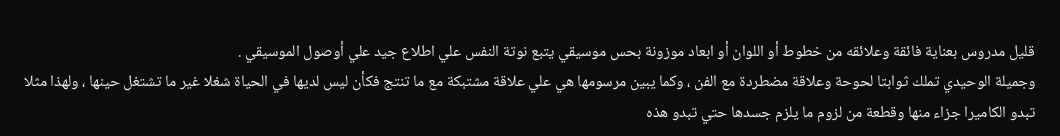قليل مدروس بعناية فائقة وعلائقه من خطوط أو اللوان أو ابعاد موزونة بحس موسيقي يتبع نوتة النفس علي اطلاع جيد علي أوصول الموسيقي .
وجميلة الوحيدي تملك ثوابتا لحوحة وعلاقة مضطردة مع الفن ، وكما يبين مرسومها هي علي علاقة مشتبكة مع ما تنتج فكأن ليس لديها في الحياة شغلا غير ما تشتغل حينها ، ولهذا مثلا تبدو الكاميرا جزاء منها وقطعة من لزوم ما يلزم جسدها حتي تبدو هذه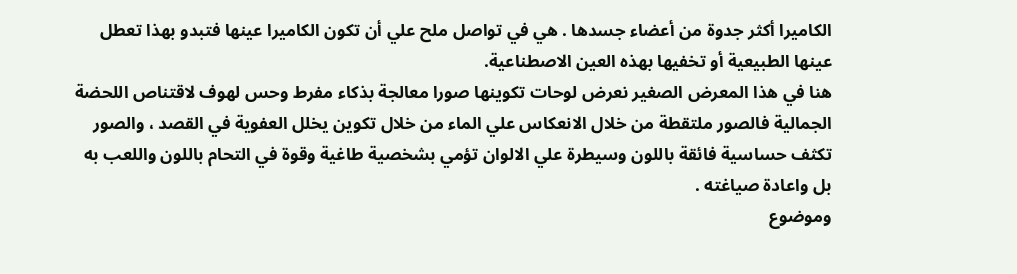الكاميرا أكثر جدوة من أعضاء جسدها . هي في تواصل ملح علي أن تكون الكاميرا عينها فتبدو بهذا تعطل عينها الطبيعية أو تخفيها بهذه العين الاصطناعية.
هنا في هذا المعرض الصغير نعرض لوحات تكوينها صورا معالجة بذكاء مفرط وحس لهوف لاقتناص اللحضة الجمالية فالصور ملتقطة من خلال الانعكاس علي الماء من خلال تكوين يخلل العفوية في القصد ، والصور تكثف حساسية فائقة باللون وسيطرة علي الالوان تؤمي بشخصية طاغية وقوة في التحام باللون واللعب به بل واعادة صياغته .
وموضوع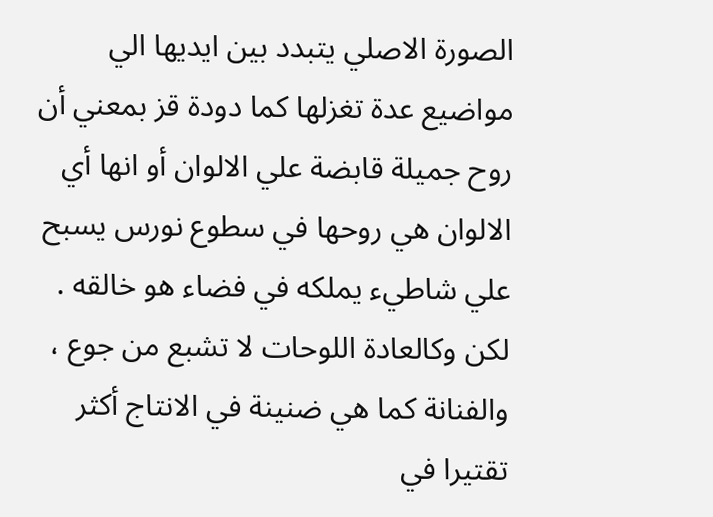الصورة الاصلي يتبدد بين ايديها الي مواضيع عدة تغزلها كما دودة قز بمعني أن روح جميلة قابضة علي الالوان أو انها أي الالوان هي روحها في سطوع نورس يسبح علي شاطيء يملكه في فضاء هو خالقه .
لكن وكالعادة اللوحات لا تشبع من جوع ، والفنانة كما هي ضنينة في الانتاج أكثر تقتيرا في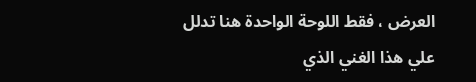العرض ، فقط اللوحة الواحدة هنا تدلل علي هذا الغني الذي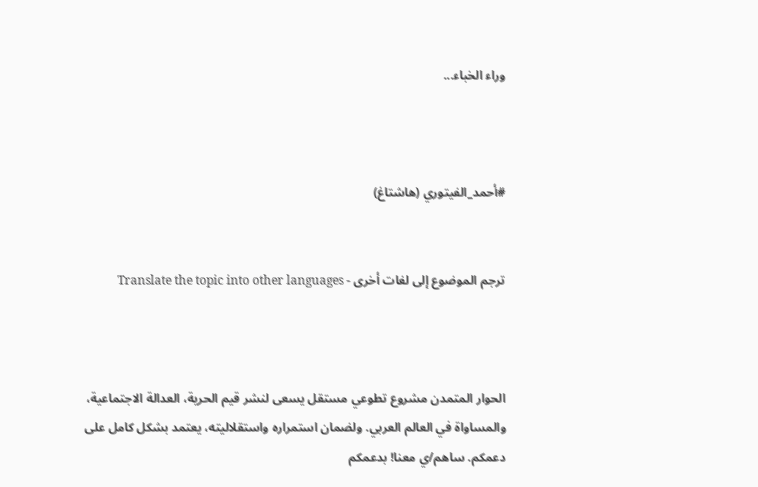وراء الخباء...



#أحمد_الفيتوري (هاشتاغ)


ترجم الموضوع إلى لغات أخرى - Translate the topic into other languages



الحوار المتمدن مشروع تطوعي مستقل يسعى لنشر قيم الحرية، العدالة الاجتماعية، والمساواة في العالم العربي. ولضمان استمراره واستقلاليته، يعتمد بشكل كامل على دعمكم. ساهم/ي معنا! بدعمكم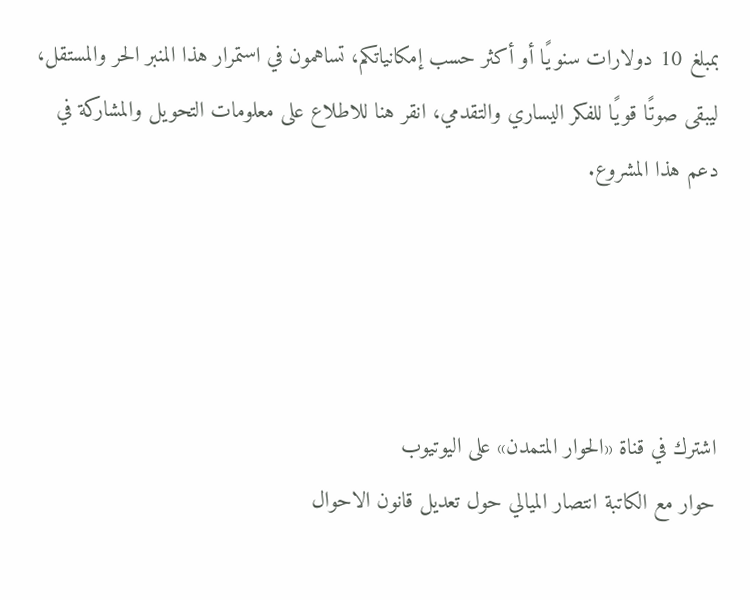بمبلغ 10 دولارات سنويًا أو أكثر حسب إمكانياتكم، تساهمون في استمرار هذا المنبر الحر والمستقل، ليبقى صوتًا قويًا للفكر اليساري والتقدمي، انقر هنا للاطلاع على معلومات التحويل والمشاركة في دعم هذا المشروع.




اشترك في قناة «الحوار المتمدن» على اليوتيوب
حوار مع الكاتبة انتصار الميالي حول تعديل قانون الاحوال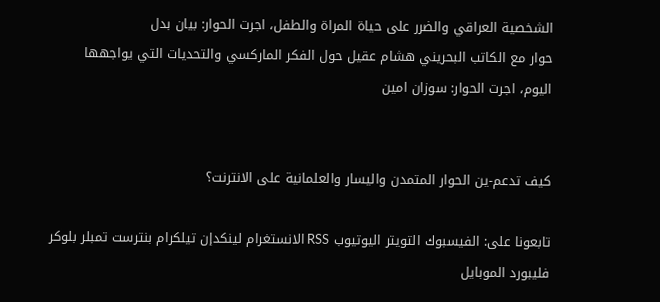الشخصية العراقي والضرر على حياة المراة والطفل، اجرت الحوار: بيان بدل
حوار مع الكاتب البحريني هشام عقيل حول الفكر الماركسي والتحديات التي يواجهها اليوم، اجرت الحوار: سوزان امين


كيف تدعم-ين الحوار المتمدن واليسار والعلمانية على الانترنت؟

تابعونا على: الفيسبوك التويتر اليوتيوب RSS الانستغرام لينكدإن تيلكرام بنترست تمبلر بلوكر فليبورد الموبايل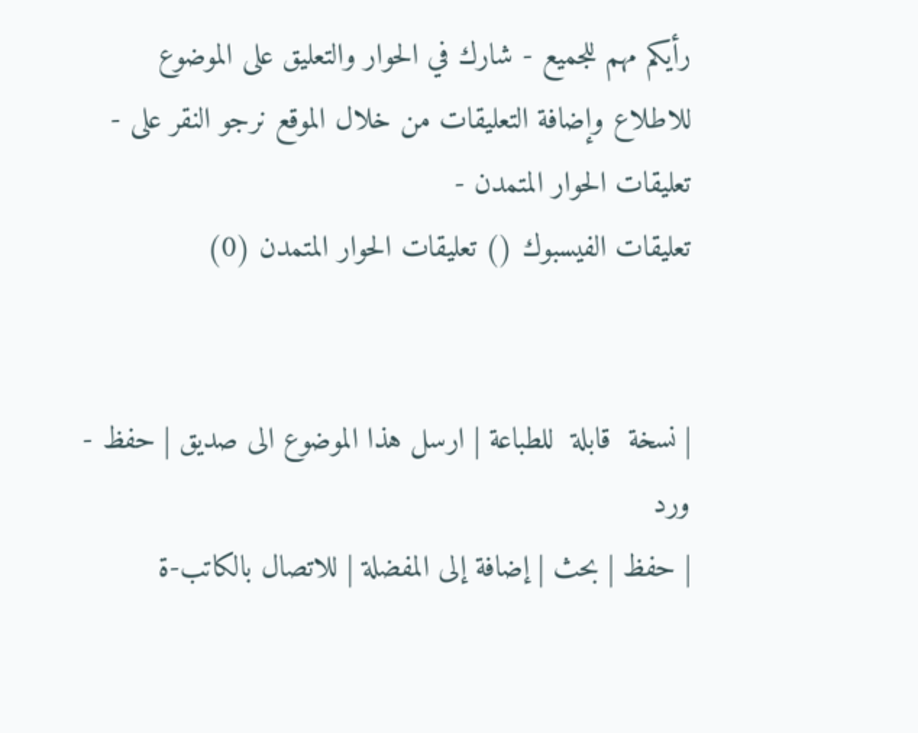رأيكم مهم للجميع - شارك في الحوار والتعليق على الموضوع
للاطلاع وإضافة التعليقات من خلال الموقع نرجو النقر على - تعليقات الحوار المتمدن -
تعليقات الفيسبوك () تعليقات الحوار المتمدن (0)


| نسخة  قابلة  للطباعة | ارسل هذا الموضوع الى صديق | حفظ - ورد
| حفظ | بحث | إضافة إلى المفضلة | للاتصال بالكاتب-ة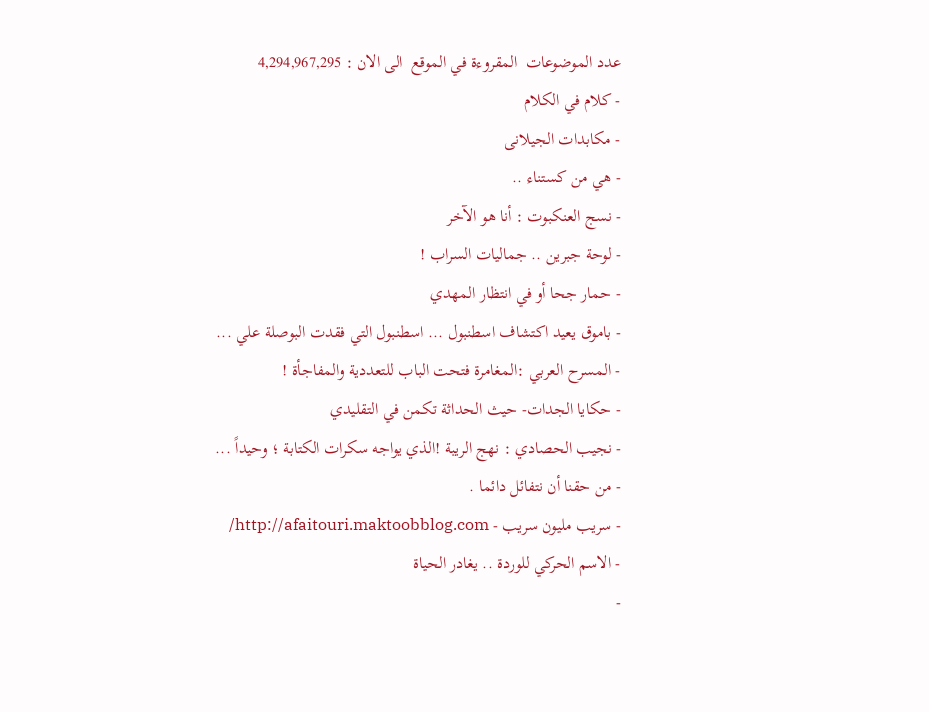عدد الموضوعات  المقروءة في الموقع  الى الان : 4,294,967,295
- كلام في الكلام
- مكابدات الجيلانى
- هي من كستناء ..
- نسج العنكبوت : أنا هو الآخر
- لوحة جبرين .. جماليات السراب !
- حمار جحا أو في انتظار المهدي
- باموق يعيد اكتشاف اسطنبول ... اسطنبول التي فقدت البوصلة علي ...
- المسرح العربي :المغامرة فتحت الباب للتعددية والمفاجأة ‍!
- حكايا الجدات- حيث الحداثة تكمن في التقليدي
- نجيب الحصادي : نهج الريبة !الذي يواجه سكرات الكتابة ؛ وحيداً ...
- من حقنا أن نتفائل دائما .
- سريب مليون سريب - http://afaitouri.maktoobblog.com/
- الاسم الحركي للوردة .. يغادر الحياة
-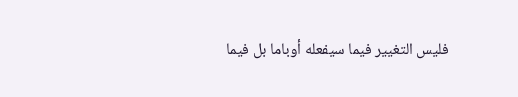فليس التغيير فيما سيفعله أوباما بل فيما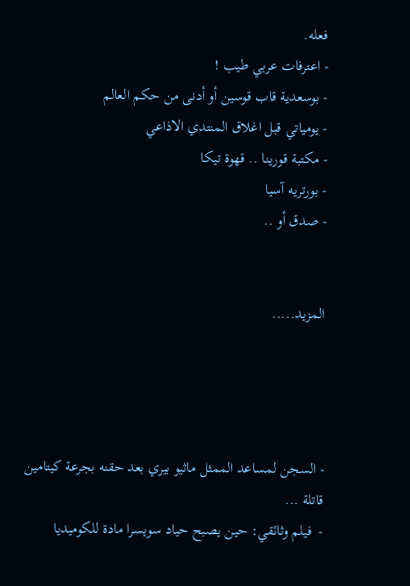فعله.
- اعترفات عربي طيب !
- بوسعدية قاب قوسين أو أدنى من حكم العالم
- يومياتي قبل اغلاق المنتدي الاذاعي
- مكتبة قورينا .. قهوة تيكا
- بورتريه آسيا
- صدق أو ..


المزيد.....




- السجن لمساعد الممثل ماثيو بيري بعد حقنه بجرعة كيتامين قاتلة ...
-  فيلم وثائقي: حين يصبح حياد سويسرا مادة للكوميديا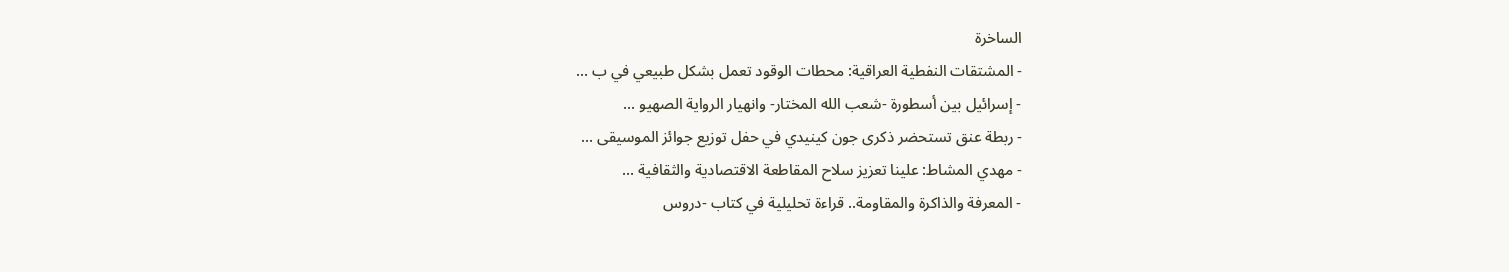الساخرة
- المشتقات النفطية العراقية: محطات الوقود تعمل بشكل طبيعي في ب ...
- إسرائيل بين أسطورة -شعب الله المختار- وانهيار الرواية الصهيو ...
- ربطة عنق تستحضر ذكرى جون كينيدي في حفل توزيع جوائز الموسيقى ...
- مهدي المشاط: علينا تعزيز سلاح المقاطعة الاقتصادية والثقافية ...
- المعرفة والذاكرة والمقاومة.. قراءة تحليلية في كتاب -دروس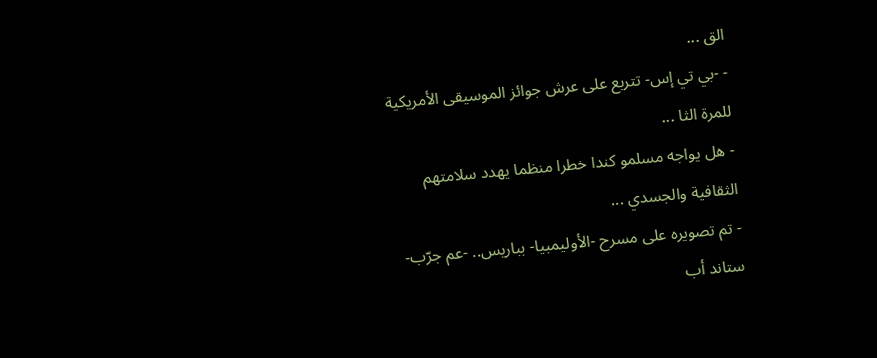الق ...
- -بي تي إس- تتربع على عرش جوائز الموسيقى الأمريكية للمرة الثا ...
- هل يواجه مسلمو كندا خطرا منظما يهدد سلامتهم الثقافية والجسدي ...
- تم تصويره على مسرح -الأوليمبيا- بباريس.. -عم جرّب- ستاند أب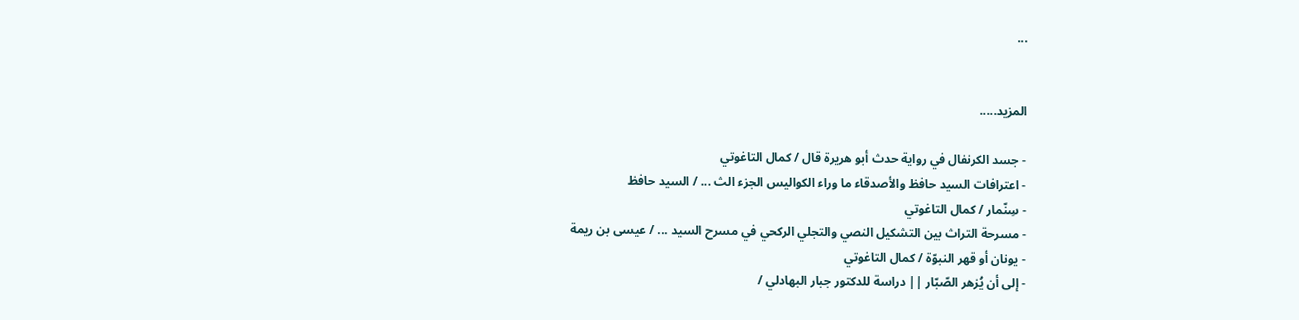...


المزيد.....

- جسد الكرنفال في رواية حدث أبو هريرة قال / كمال التاغوتي
- اعترافات السيد حافظ والأصدقاء ما وراء الكواليس الجزء الث ... / السيد حافظ
- سِنّمار / كمال التاغوتي
- مسرحة التراث بين التشكيل النصي والتجلي الركحي في مسرح السيد ... / عيسى بن ريمة
- يونان أو قهر النبوّة / كمال التاغوتي
- إلى أن يُزهر الصّبّار || دراسة للدكتور جبار البهادلي /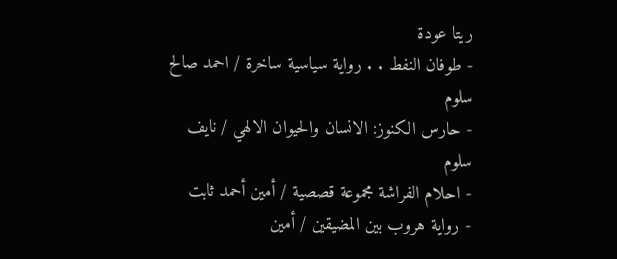ريتا عودة
- طوفان النفط . . رواية سياسية ساخرة / احمد صالح سلوم
- حارس الكنوز: الانسان والحيوان الالهي / نايف سلوم
- احلام الفراشة مجموعة قصصية / أمين أحمد ثابت
- رواية هروب بين المضيقين / أمين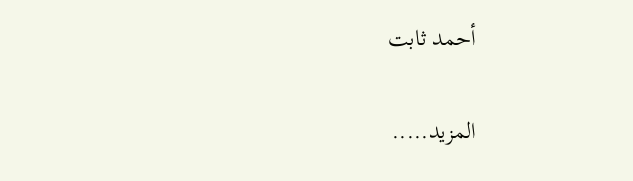أحمد ثابت


المزيد.....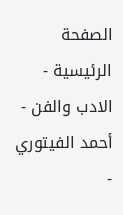الصفحة الرئيسية - الادب والفن - أحمد الفيتوري -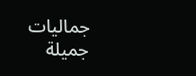جماليات جميلة